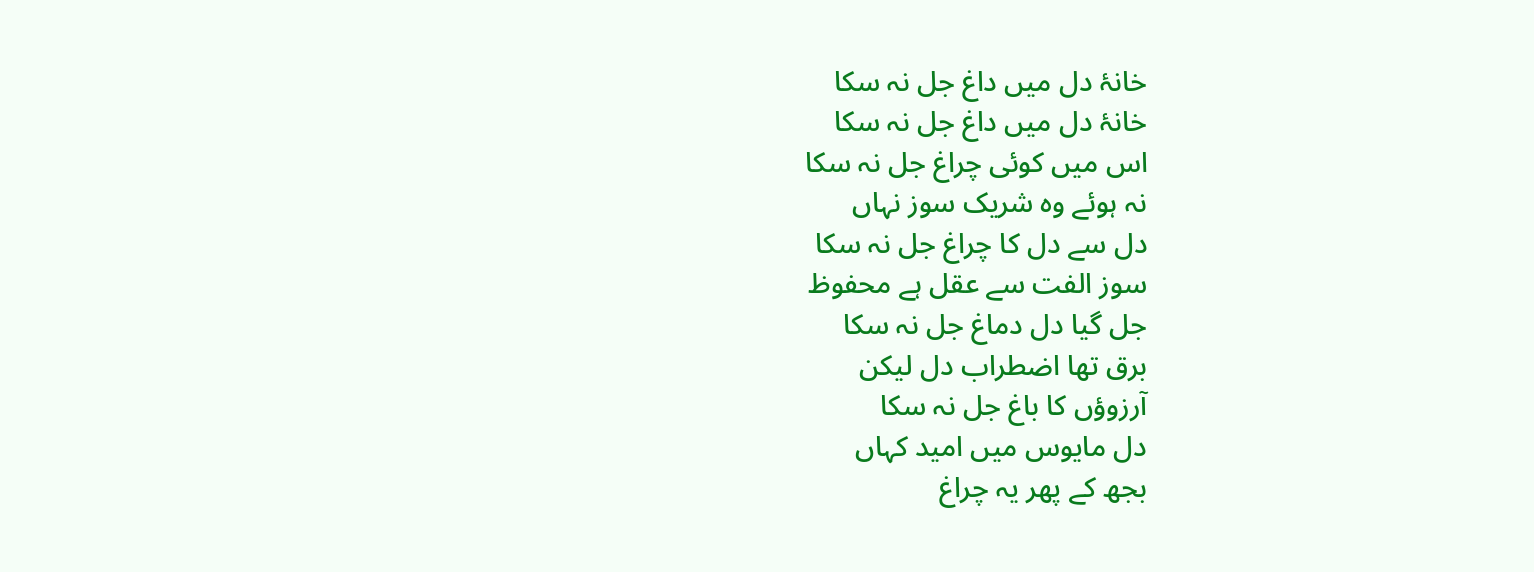خانۂ دل میں داغ جل نہ سکا
خانۂ دل میں داغ جل نہ سکا
اس میں کوئی چراغ جل نہ سکا
نہ ہوئے وہ شریک سوز نہاں
دل سے دل کا چراغ جل نہ سکا
سوز الفت سے عقل ہے محفوظ
جل گیا دل دماغ جل نہ سکا
برق تھا اضطراب دل لیکن
آرزوؤں کا باغ جل نہ سکا
دل مایوس میں امید کہاں
بجھ کے پھر یہ چراغ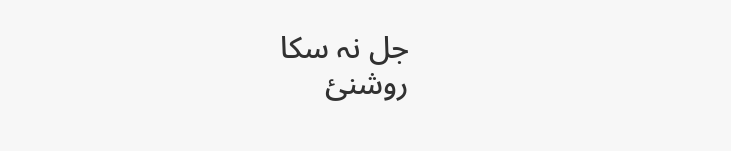جل نہ سکا
روشنیٔ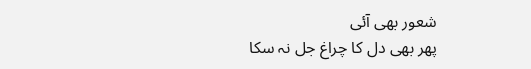شعور بھی آئی
پھر بھی دل کا چراغ جل نہ سکا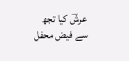عرشؔ کیا تجھ سے فیض محفل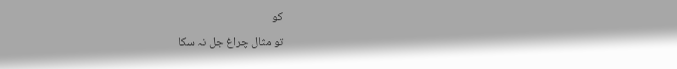کو
تو مثال چراغ جل نہ سکا